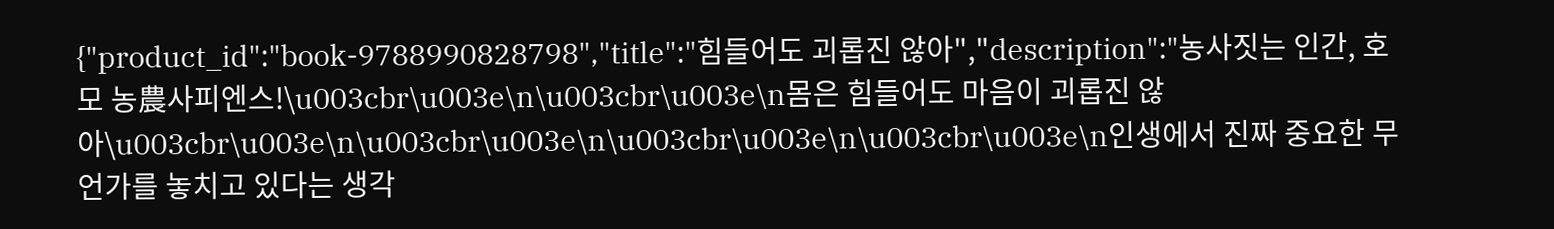{"product_id":"book-9788990828798","title":"힘들어도 괴롭진 않아","description":"농사짓는 인간, 호모 농農사피엔스!\u003cbr\u003e\n\u003cbr\u003e\n몸은 힘들어도 마음이 괴롭진 않아\u003cbr\u003e\n\u003cbr\u003e\n\u003cbr\u003e\n\u003cbr\u003e\n인생에서 진짜 중요한 무언가를 놓치고 있다는 생각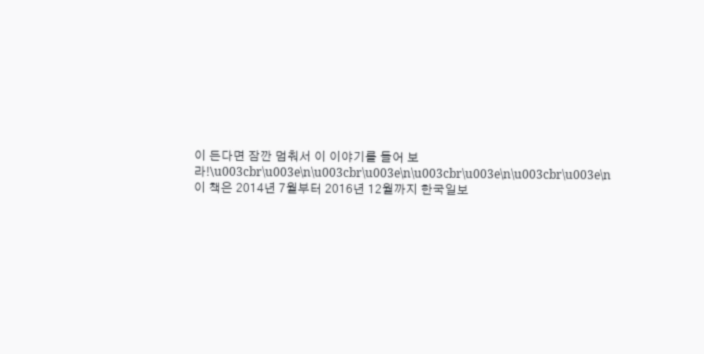이 든다면 잠깐 멈춰서 이 이야기를 들어 보라!\u003cbr\u003e\n\u003cbr\u003e\n\u003cbr\u003e\n\u003cbr\u003e\n이 책은 2014년 7월부터 2016년 12월까지 한국일보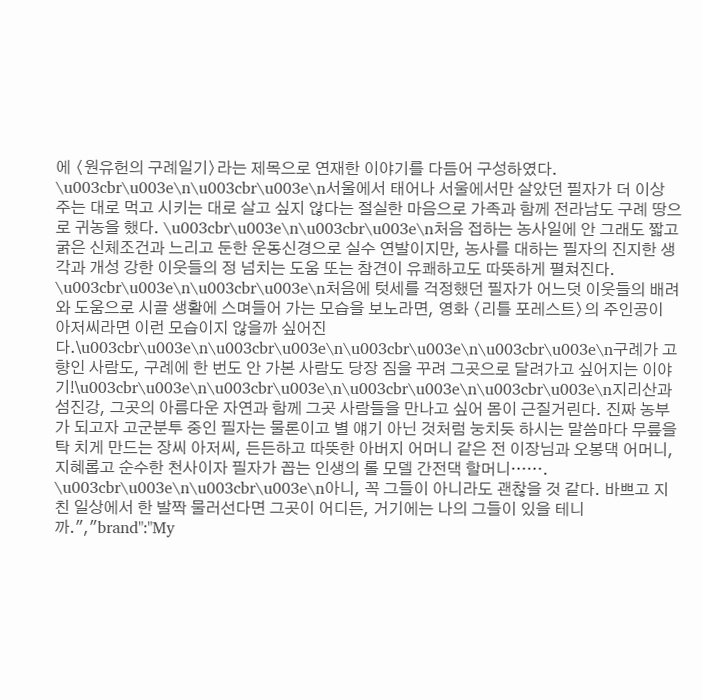에 〈원유헌의 구례일기〉라는 제목으로 연재한 이야기를 다듬어 구성하였다. \u003cbr\u003e\n\u003cbr\u003e\n서울에서 태어나 서울에서만 살았던 필자가 더 이상 주는 대로 먹고 시키는 대로 살고 싶지 않다는 절실한 마음으로 가족과 함께 전라남도 구례 땅으로 귀농을 했다. \u003cbr\u003e\n\u003cbr\u003e\n처음 접하는 농사일에 안 그래도 짧고 굵은 신체조건과 느리고 둔한 운동신경으로 실수 연발이지만, 농사를 대하는 필자의 진지한 생각과 개성 강한 이웃들의 정 넘치는 도움 또는 참견이 유쾌하고도 따뜻하게 펼쳐진다. \u003cbr\u003e\n\u003cbr\u003e\n처음에 텃세를 걱정했던 필자가 어느덧 이웃들의 배려와 도움으로 시골 생활에 스며들어 가는 모습을 보노라면, 영화 〈리틀 포레스트〉의 주인공이 아저씨라면 이런 모습이지 않을까 싶어진다.\u003cbr\u003e\n\u003cbr\u003e\n\u003cbr\u003e\n\u003cbr\u003e\n구례가 고향인 사람도, 구례에 한 번도 안 가본 사람도 당장 짐을 꾸려 그곳으로 달려가고 싶어지는 이야기!\u003cbr\u003e\n\u003cbr\u003e\n\u003cbr\u003e\n\u003cbr\u003e\n지리산과 섬진강, 그곳의 아름다운 자연과 함께 그곳 사람들을 만나고 싶어 몸이 근질거린다. 진짜 농부가 되고자 고군분투 중인 필자는 물론이고 별 얘기 아닌 것처럼 눙치듯 하시는 말씀마다 무릎을 탁 치게 만드는 장씨 아저씨, 든든하고 따뜻한 아버지 어머니 같은 전 이장님과 오봉댁 어머니, 지혜롭고 순수한 천사이자 필자가 꼽는 인생의 롤 모델 간전댁 할머니……. \u003cbr\u003e\n\u003cbr\u003e\n아니, 꼭 그들이 아니라도 괜찮을 것 같다. 바쁘고 지친 일상에서 한 발짝 물러선다면 그곳이 어디든, 거기에는 나의 그들이 있을 테니까.","brand":"My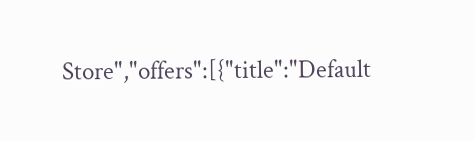Store","offers":[{"title":"Default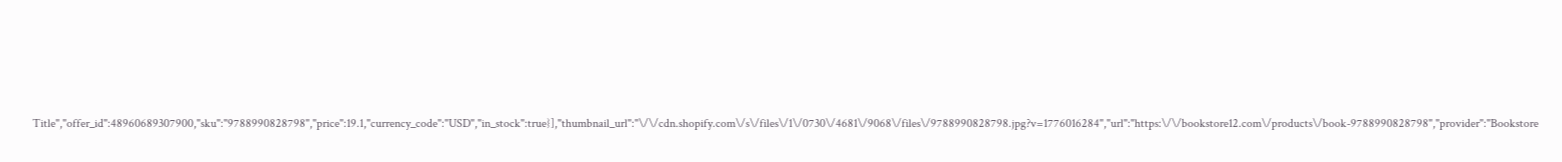Title","offer_id":48960689307900,"sku":"9788990828798","price":19.1,"currency_code":"USD","in_stock":true}],"thumbnail_url":"\/\/cdn.shopify.com\/s\/files\/1\/0730\/4681\/9068\/files\/9788990828798.jpg?v=1776016284","url":"https:\/\/bookstore12.com\/products\/book-9788990828798","provider":"Bookstore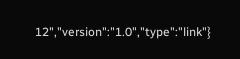12","version":"1.0","type":"link"}